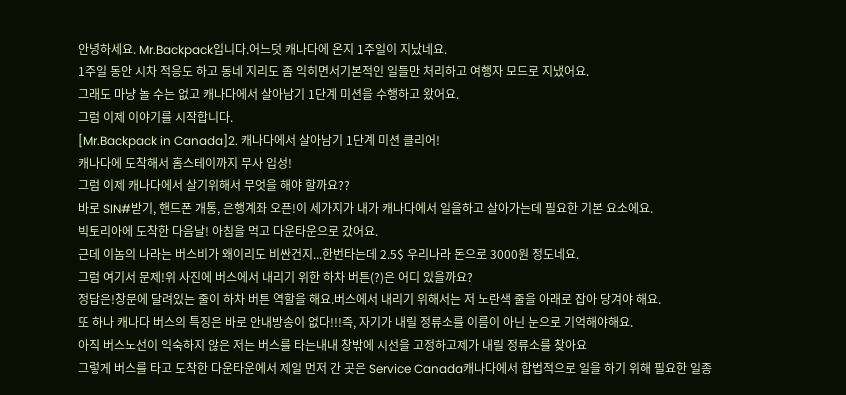안녕하세요. Mr.Backpack입니다.어느덧 캐나다에 온지 1주일이 지났네요.
1주일 동안 시차 적응도 하고 동네 지리도 좀 익히면서기본적인 일들만 처리하고 여행자 모드로 지냈어요.
그래도 마냥 놀 수는 없고 캐나다에서 살아남기 1단계 미션을 수행하고 왔어요.
그럼 이제 이야기를 시작합니다.
[Mr.Backpack in Canada]2. 캐나다에서 살아남기 1단계 미션 클리어!
캐나다에 도착해서 홈스테이까지 무사 입성!
그럼 이제 캐나다에서 살기위해서 무엇을 해야 할까요??
바로 SIN#받기, 핸드폰 개통, 은행계좌 오픈!이 세가지가 내가 캐나다에서 일을하고 살아가는데 필요한 기본 요소에요.
빅토리아에 도착한 다음날! 아침을 먹고 다운타운으로 갔어요.
근데 이놈의 나라는 버스비가 왜이리도 비싼건지...한번타는데 2.5$ 우리나라 돈으로 3000원 정도네요.
그럼 여기서 문제!위 사진에 버스에서 내리기 위한 하차 버튼(?)은 어디 있을까요?
정답은!창문에 달려있는 줄이 하차 버튼 역할을 해요.버스에서 내리기 위해서는 저 노란색 줄을 아래로 잡아 당겨야 해요.
또 하나 캐나다 버스의 특징은 바로 안내방송이 없다!!!즉, 자기가 내릴 정류소를 이름이 아닌 눈으로 기억해야해요.
아직 버스노선이 익숙하지 않은 저는 버스를 타는내내 창밖에 시선을 고정하고제가 내릴 정류소를 찾아요
그렇게 버스를 타고 도착한 다운타운에서 제일 먼저 간 곳은 Service Canada캐나다에서 합법적으로 일을 하기 위해 필요한 일종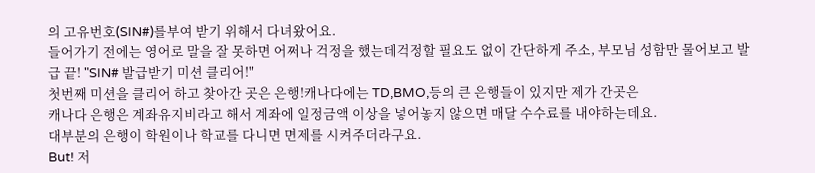의 고유번호(SIN#)를부여 받기 위해서 다녀왔어요.
들어가기 전에는 영어로 말을 잘 못하면 어쩌나 걱정을 했는데걱정할 필요도 없이 간단하게 주소, 부모님 성함만 물어보고 발급 끝! "SIN# 발급받기 미션 클리어!"
첫번째 미션을 클리어 하고 찾아간 곳은 은행!캐나다에는 TD,BMO,등의 큰 은행들이 있지만 제가 간곳은
캐나다 은행은 계좌유지비라고 해서 계좌에 일정금액 이상을 넣어놓지 않으면 매달 수수료를 내야하는데요.
대부분의 은행이 학원이나 학교를 다니면 면제를 시켜주더라구요.
But! 저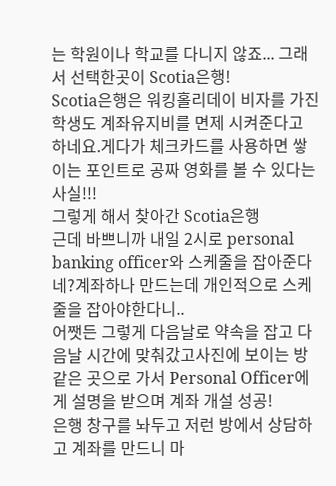는 학원이나 학교를 다니지 않죠... 그래서 선택한곳이 Scotia은행!
Scotia은행은 워킹홀리데이 비자를 가진 학생도 계좌유지비를 면제 시켜준다고 하네요.게다가 체크카드를 사용하면 쌓이는 포인트로 공짜 영화를 볼 수 있다는 사실!!!
그렇게 해서 찾아간 Scotia은행
근데 바쁘니까 내일 2시로 personal banking officer와 스케줄을 잡아준다네?계좌하나 만드는데 개인적으로 스케줄을 잡아야한다니..
어쨋든 그렇게 다음날로 약속을 잡고 다음날 시간에 맞춰갔고사진에 보이는 방같은 곳으로 가서 Personal Officer에게 설명을 받으며 계좌 개설 성공!
은행 창구를 놔두고 저런 방에서 상담하고 계좌를 만드니 마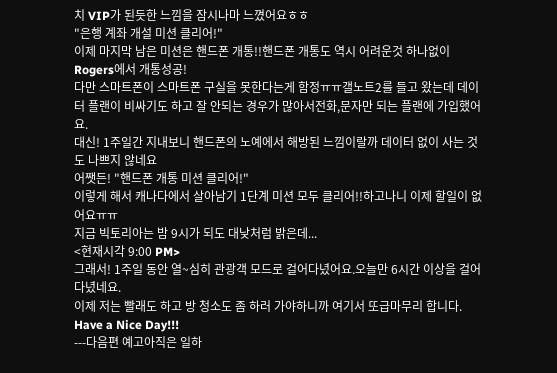치 VIP가 된듯한 느낌을 잠시나마 느꼈어요ㅎㅎ
"은행 계좌 개설 미션 클리어!"
이제 마지막 남은 미션은 핸드폰 개통!!핸드폰 개통도 역시 어려운것 하나없이 Rogers에서 개통성공!
다만 스마트폰이 스마트폰 구실을 못한다는게 함정ㅠㅠ갤노트2를 들고 왔는데 데이터 플랜이 비싸기도 하고 잘 안되는 경우가 많아서전화,문자만 되는 플랜에 가입했어요.
대신! 1주일간 지내보니 핸드폰의 노예에서 해방된 느낌이랄까 데이터 없이 사는 것도 나쁘지 않네요
어쨋든! "핸드폰 개통 미션 클리어!"
이렇게 해서 캐나다에서 살아남기 1단계 미션 모두 클리어!!하고나니 이제 할일이 없어요ㅠㅠ
지금 빅토리아는 밤 9시가 되도 대낮처럼 밝은데...
<현재시각 9:00 PM>
그래서! 1주일 동안 열~심히 관광객 모드로 걸어다녔어요.오늘만 6시간 이상을 걸어다녔네요.
이제 저는 빨래도 하고 방 청소도 좀 하러 가야하니까 여기서 또급마무리 합니다.
Have a Nice Day!!!
---다음편 예고아직은 일하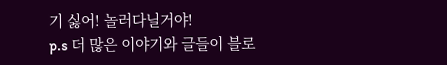기 싫어! 놀러다닐거야!
p.s 더 많은 이야기와 글들이 블로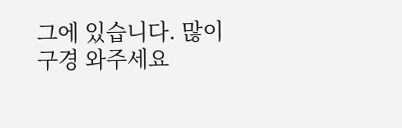그에 있습니다. 많이 구경 와주세요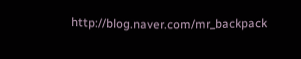http://blog.naver.com/mr_backpack